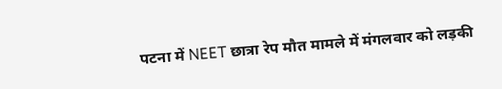पटना में NEET छात्रा रेप मौत मामले में मंगलवार को लड़की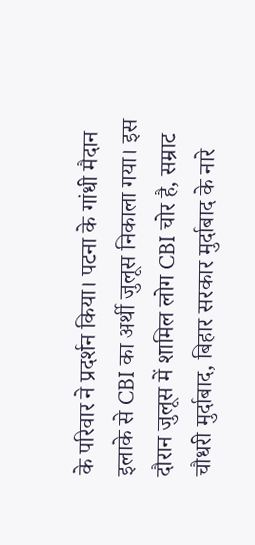के परिवार ने प्रदर्शन किया। पटना के गांधी मैदान इलाके से CBI का अर्थी जुलूस निकाला गया। इस दौरान जुलूस में शामिल लोग CBI चोर है, सम्राट चौधरी मुर्दाबाद, बिहार सरकार मुर्दाबाद के नारे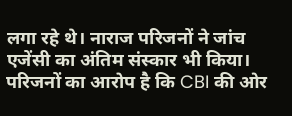लगा रहे थे। नाराज परिजनों ने जांच एजेंसी का अंतिम संस्कार भी किया। परिजनों का आरोप है कि CBI की ओर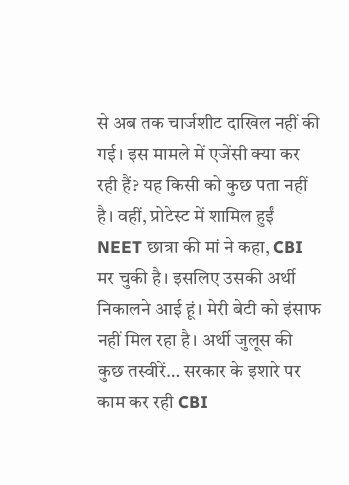से अब तक चार्जशीट दाखिल नहीं की गई। इस मामले में एजेंसी क्या कर रही हैं? यह किसी को कुछ पता नहीं है। वहीं, प्रोटेस्ट में शामिल हुईं NEET छात्रा की मां ने कहा, CBI मर चुकी है। इसलिए उसकी अर्थी निकालने आई हूं। मेरी बेटी को इंसाफ नहीं मिल रहा है। अर्थी जुलूस की कुछ तस्वीरें… सरकार के इशारे पर काम कर रही CBI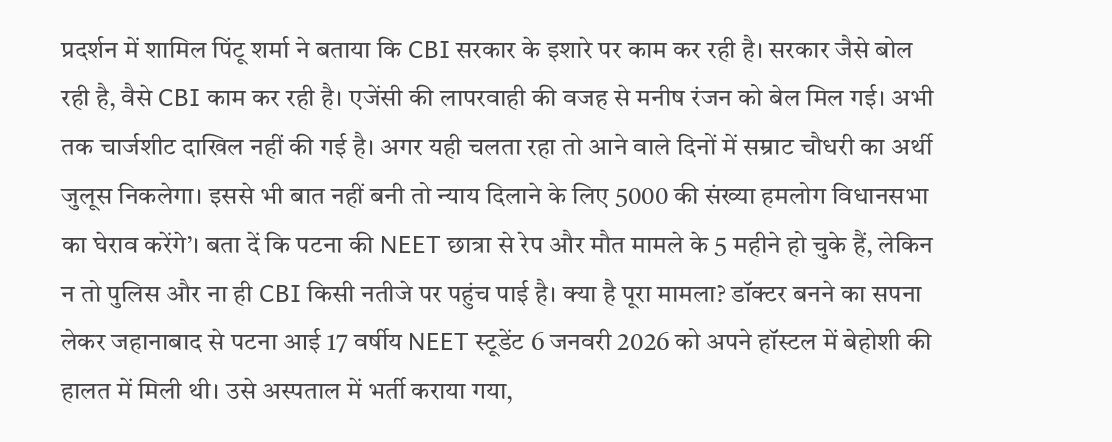प्रदर्शन में शामिल पिंटू शर्मा ने बताया कि CBI सरकार के इशारे पर काम कर रही है। सरकार जैसे बोल रही है, वैसे CBI काम कर रही है। एजेंसी की लापरवाही की वजह से मनीष रंजन को बेल मिल गई। अभी तक चार्जशीट दाखिल नहीं की गई है। अगर यही चलता रहा तो आने वाले दिनों में सम्राट चौधरी का अर्थी जुलूस निकलेगा। इससे भी बात नहीं बनी तो न्याय दिलाने के लिए 5000 की संख्या हमलोग विधानसभा का घेराव करेंगे’। बता दें कि पटना की NEET छात्रा से रेप और मौत मामले के 5 महीने हो चुके हैं, लेकिन न तो पुलिस और ना ही CBI किसी नतीजे पर पहुंच पाई है। क्या है पूरा मामला? डॉक्टर बनने का सपना लेकर जहानाबाद से पटना आई 17 वर्षीय NEET स्टूडेंट 6 जनवरी 2026 को अपने हॉस्टल में बेहोशी की हालत में मिली थी। उसे अस्पताल में भर्ती कराया गया,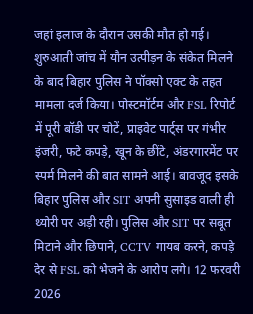जहां इलाज के दौरान उसकी मौत हो गई। शुरुआती जांच में यौन उत्पीड़न के संकेत मिलने के बाद बिहार पुलिस ने पॉक्सो एक्ट के तहत मामला दर्ज किया। पोस्टमॉर्टम और FSL रिपोर्ट में पूरी बॉडी पर चोटें, प्राइवेट पार्ट्स पर गंभीर इंजरी, फटे कपड़े, खून के छींटे, अंडरगारमेंट पर स्पर्म मिलने की बात सामने आई। बावजूद इसके बिहार पुलिस और SIT अपनी सुसाइड वाली ही थ्योरी पर अड़ी रही। पुलिस और SIT पर सबूत मिटाने और छिपाने, CCTV गायब करने, कपड़े देर से FSL को भेजने के आरोप लगे। 12 फरवरी 2026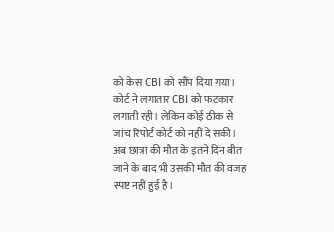को केस CBI को सौंप दिया गया। कोर्ट ने लगातार CBI को फटकार लगाती रही। लेकिन कोई ठीक से जांच रिपोर्ट कोर्ट को नहीं दे सकी। अब छात्रा की मौत के इतने दिन बीत जाने के बाद भी उसकी मौत की वजह स्पष्ट नहीं हुई है।